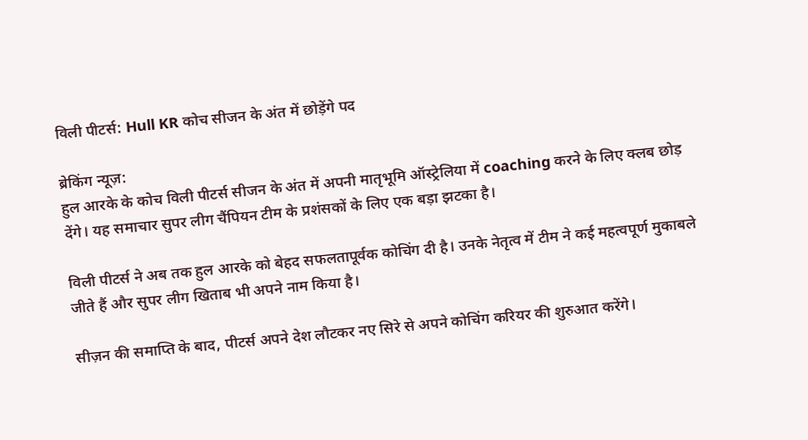विली पीटर्स: Hull KR कोच सीजन के अंत में छोड़ेंगे पद

ब्रेकिंग न्यूज़:
हुल आरके के कोच विली पीटर्स सीजन के अंत में अपनी मातृभूमि ऑस्ट्रेलिया में coaching करने के लिए क्लब छोड़ देंगे। यह समाचार सुपर लीग चैंपियन टीम के प्रशंसकों के लिए एक बड़ा झटका है।

विली पीटर्स ने अब तक हुल आरके को बेहद सफलतापूर्वक कोचिंग दी है। उनके नेतृत्व में टीम ने कई महत्वपूर्ण मुकाबले जीते हैं और सुपर लीग खिताब भी अपने नाम किया है।

सीज़न की समाप्ति के बाद, पीटर्स अपने देश लौटकर नए सिरे से अपने कोचिंग करियर की शुरुआत करेंगे।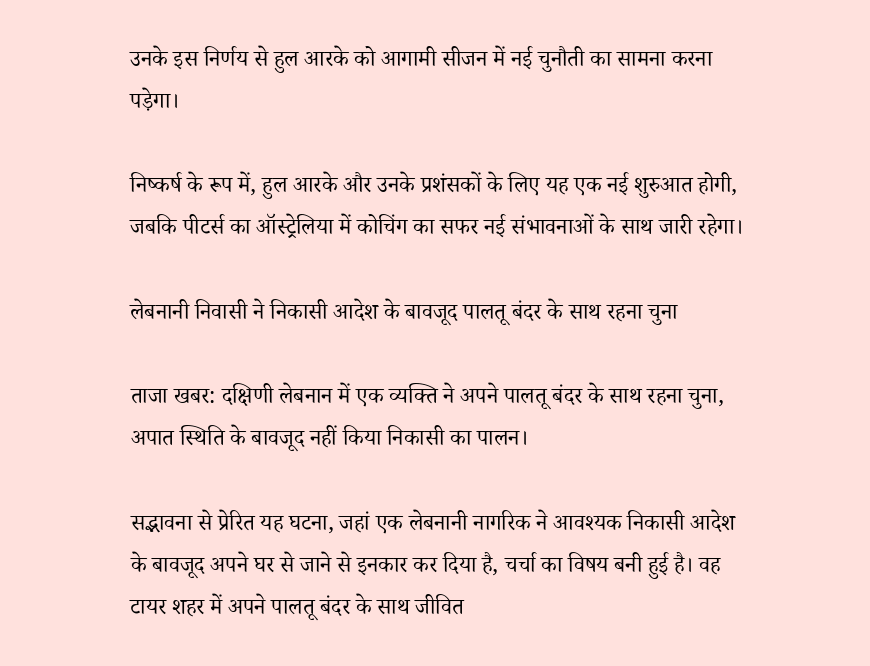उनके इस निर्णय से हुल आरके को आगामी सीजन में नई चुनौती का सामना करना पड़ेगा।

निष्कर्ष के रूप में, हुल आरके और उनके प्रशंसकों के लिए यह एक नई शुरुआत होगी, जबकि पीटर्स का ऑस्ट्रेलिया में कोचिंग का सफर नई संभावनाओं के साथ जारी रहेगा।

लेबनानी निवासी ने निकासी आदेश के बावजूद पालतू बंदर के साथ रहना चुना

ताजा खबर: दक्षिणी लेबनान में एक व्यक्ति ने अपने पालतू बंदर के साथ रहना चुना, अपात स्थिति के बावजूद नहीं किया निकासी का पालन।

सद्भावना से प्रेरित यह घटना, जहां एक लेबनानी नागरिक ने आवश्यक निकासी आदेश के बावजूद अपने घर से जाने से इनकार कर दिया है, चर्चा का विषय बनी हुई है। वह टायर शहर में अपने पालतू बंदर के साथ जीवित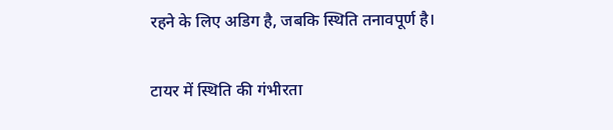रहने के लिए अडिग है, जबकि स्थिति तनावपूर्ण है।

टायर में स्थिति की गंभीरता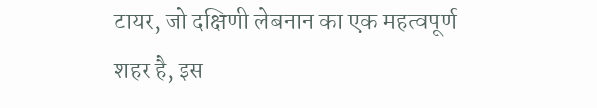टायर, जो दक्षिणी लेबनान का एक महत्वपूर्ण शहर है, इस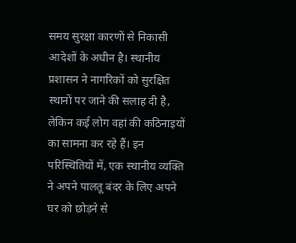समय सुरक्षा कारणों से निकासी आदेशों के अधीन है। स्थानीय प्रशासन ने नागरिकों को सुरक्षित स्थानों पर जाने की सलाह दी है, लेकिन कई लोग वहां की कठिनाइयों का सामना कर रहे हैं। इन परिस्थितियों में, एक स्थानीय व्यक्ति ने अपने पालतू बंदर के लिए अपने घर को छोड़ने से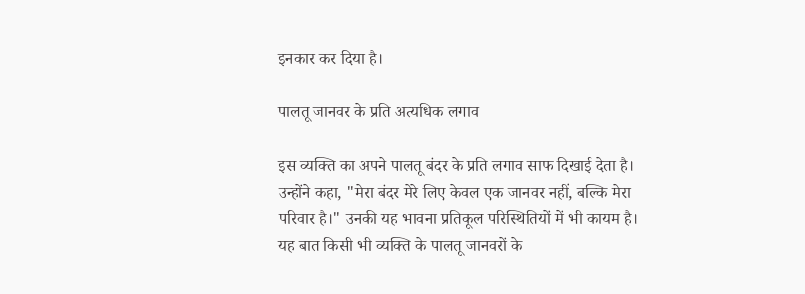इनकार कर दिया है।

पालतू जानवर के प्रति अत्यधिक लगाव

इस व्यक्ति का अपने पालतू बंदर के प्रति लगाव साफ दिखाई देता है। उन्होंने कहा, "मेरा बंदर मेरे लिए केवल एक जानवर नहीं, बल्कि मेरा परिवार है।" उनकी यह भावना प्रतिकूल परिस्थितियों में भी कायम है। यह बात किसी भी व्यक्ति के पालतू जानवरों के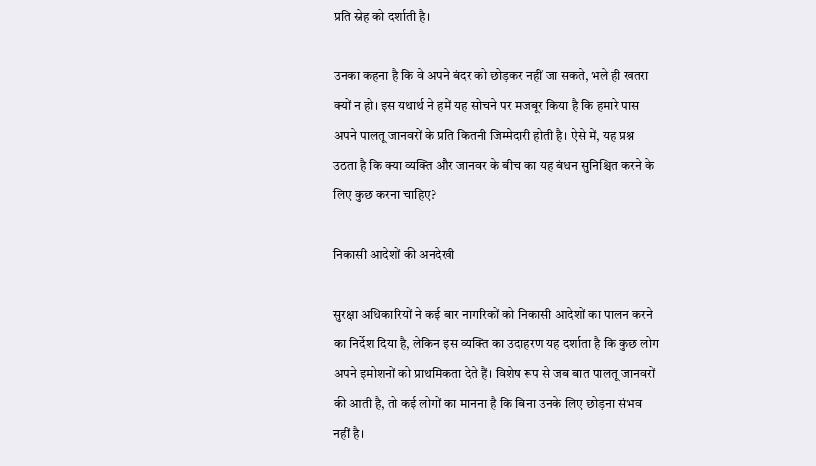प्रति स्नेह को दर्शाती है।

उनका कहना है कि वे अपने बंदर को छोड़कर नहीं जा सकते, भले ही खतरा क्यों न हो। इस यथार्थ ने हमें यह सोचने पर मजबूर किया है कि हमारे पास अपने पालतू जानवरों के प्रति कितनी जिम्मेदारी होती है। ऐसे में, यह प्रश्न उठता है कि क्या व्यक्ति और जानवर के बीच का यह बंधन सुनिश्चित करने के लिए कुछ करना चाहिए?

निकासी आदेशों की अनदेखी

सुरक्षा अधिकारियों ने कई बार नागरिकों को निकासी आदेशों का पालन करने का निर्देश दिया है, लेकिन इस व्यक्ति का उदाहरण यह दर्शाता है कि कुछ लोग अपने इमोशनों को प्राथमिकता देते हैं। विशेष रूप से जब बात पालतू जानवरों की आती है, तो कई लोगों का मानना है कि बिना उनके लिए छोड़ना संभव नहीं है।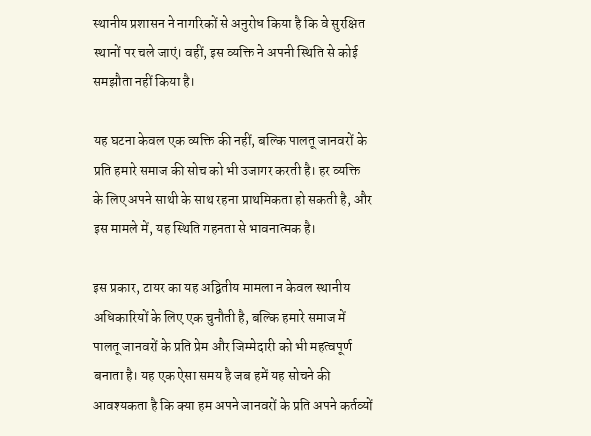स्थानीय प्रशासन ने नागरिकों से अनुरोध किया है कि वे सुरक्षित स्थानों पर चले जाएं। वहीं, इस व्यक्ति ने अपनी स्थिति से कोई समझौता नहीं किया है।

यह घटना केवल एक व्यक्ति की नहीं, बल्कि पालतू जानवरों के प्रति हमारे समाज की सोच को भी उजागर करती है। हर व्यक्ति के लिए अपने साथी के साथ रहना प्राथमिकता हो सकती है, और इस मामले में, यह स्थिति गहनता से भावनात्मक है।

इस प्रकार, टायर का यह अद्वितीय मामला न केवल स्थानीय अधिकारियों के लिए एक चुनौती है, बल्कि हमारे समाज में पालतू जानवरों के प्रति प्रेम और जिम्मेदारी को भी महत्वपूर्ण बनाता है। यह एक ऐसा समय है जब हमें यह सोचने की आवश्यकता है कि क्या हम अपने जानवरों के प्रति अपने कर्तव्यों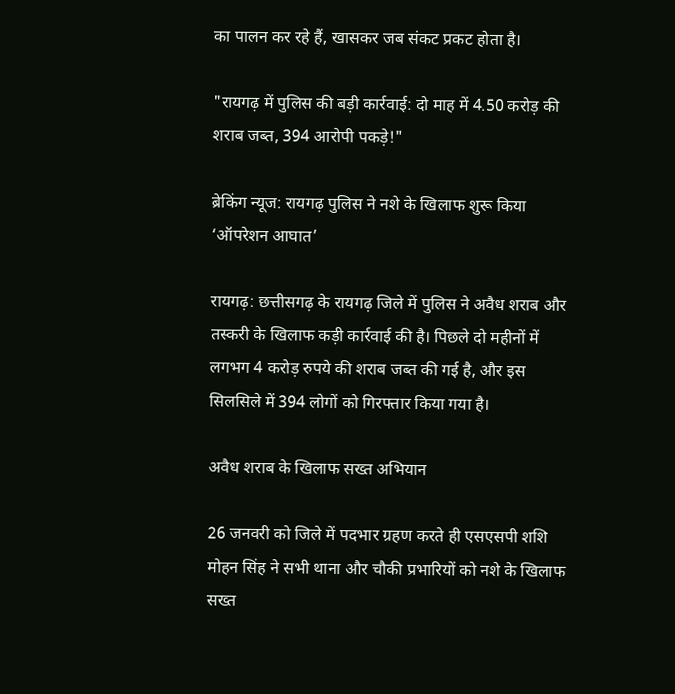का पालन कर रहे हैं, खासकर जब संकट प्रकट होता है।

"रायगढ़ में पुलिस की बड़ी कार्रवाई: दो माह में 4.50 करोड़ की शराब जब्त, 394 आरोपी पकड़े!"

ब्रेकिंग न्यूज: रायगढ़ पुलिस ने नशे के खिलाफ शुरू किया ‘ऑपरेशन आघात’

रायगढ़: छत्तीसगढ़ के रायगढ़ जिले में पुलिस ने अवैध शराब और तस्करी के खिलाफ कड़ी कार्रवाई की है। पिछले दो महीनों में लगभग 4 करोड़ रुपये की शराब जब्त की गई है, और इस सिलसिले में 394 लोगों को गिरफ्तार किया गया है।

अवैध शराब के खिलाफ सख्त अभियान

26 जनवरी को जिले में पदभार ग्रहण करते ही एसएसपी शशि मोहन सिंह ने सभी थाना और चौकी प्रभारियों को नशे के खिलाफ सख्त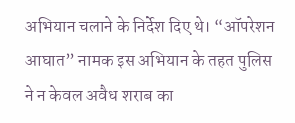अभियान चलाने के निर्देश दिए थे। “ऑपरेशन आघात” नामक इस अभियान के तहत पुलिस ने न केवल अवैध शराब का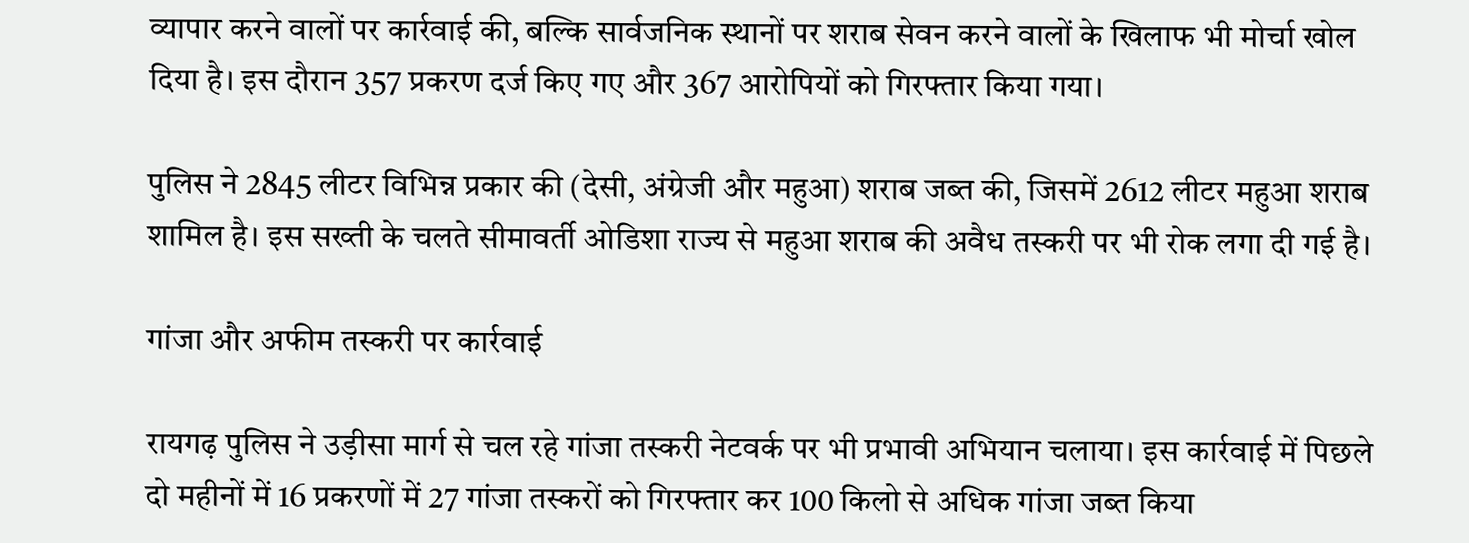व्यापार करने वालों पर कार्रवाई की, बल्कि सार्वजनिक स्थानों पर शराब सेवन करने वालों के खिलाफ भी मोर्चा खोल दिया है। इस दौरान 357 प्रकरण दर्ज किए गए और 367 आरोपियों को गिरफ्तार किया गया।

पुलिस ने 2845 लीटर विभिन्न प्रकार की (देसी, अंग्रेजी और महुआ) शराब जब्त की, जिसमें 2612 लीटर महुआ शराब शामिल है। इस सख्ती के चलते सीमावर्ती ओडिशा राज्य से महुआ शराब की अवैध तस्करी पर भी रोक लगा दी गई है।

गांजा और अफीम तस्करी पर कार्रवाई

रायगढ़ पुलिस ने उड़ीसा मार्ग से चल रहे गांजा तस्करी नेटवर्क पर भी प्रभावी अभियान चलाया। इस कार्रवाई में पिछले दो महीनों में 16 प्रकरणों में 27 गांजा तस्करों को गिरफ्तार कर 100 किलो से अधिक गांजा जब्त किया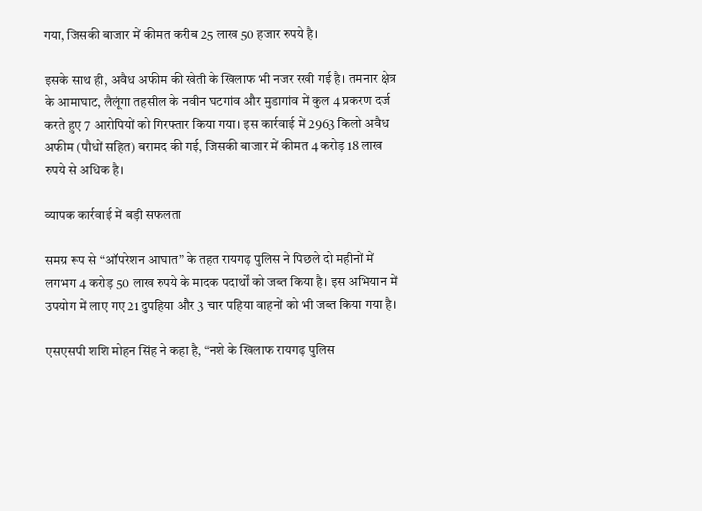गया, जिसकी बाजार में कीमत करीब 25 लाख 50 हजार रुपये है।

इसके साथ ही, अवैध अफीम की खेती के खिलाफ भी नजर रखी गई है। तमनार क्षेत्र के आमाघाट, लैलूंगा तहसील के नवीन घटगांव और मुडागांव में कुल 4 प्रकरण दर्ज करते हुए 7 आरोपियों को गिरफ्तार किया गया। इस कार्रवाई में 2963 किलो अवैध अफीम (पौधों सहित) बरामद की गई, जिसकी बाजार में कीमत 4 करोड़ 18 लाख रुपये से अधिक है।

व्यापक कार्रवाई में बड़ी सफलता

समग्र रूप से “ऑपरेशन आघात” के तहत रायगढ़ पुलिस ने पिछले दो महीनों में लगभग 4 करोड़ 50 लाख रुपये के मादक पदार्थों को जब्त किया है। इस अभियान में उपयोग में लाए गए 21 दुपहिया और 3 चार पहिया वाहनों को भी जब्त किया गया है।

एसएसपी शशि मोहन सिंह ने कहा है, “नशे के खिलाफ रायगढ़ पुलिस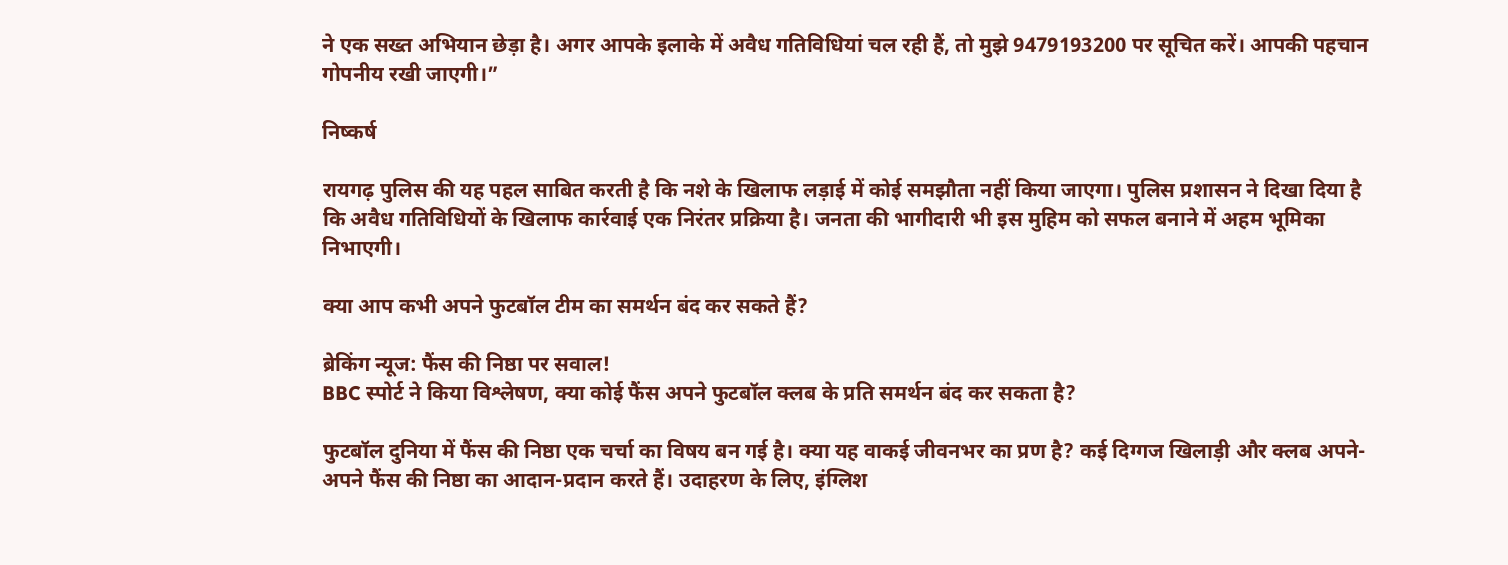ने एक सख्त अभियान छेड़ा है। अगर आपके इलाके में अवैध गतिविधियां चल रही हैं, तो मुझे 9479193200 पर सूचित करें। आपकी पहचान गोपनीय रखी जाएगी।”

निष्कर्ष

रायगढ़ पुलिस की यह पहल साबित करती है कि नशे के खिलाफ लड़ाई में कोई समझौता नहीं किया जाएगा। पुलिस प्रशासन ने दिखा दिया है कि अवैध गतिविधियों के खिलाफ कार्रवाई एक निरंतर प्रक्रिया है। जनता की भागीदारी भी इस मुहिम को सफल बनाने में अहम भूमिका निभाएगी।

क्या आप कभी अपने फुटबॉल टीम का समर्थन बंद कर सकते हैं?

ब्रेकिंग न्यूज: फैंस की निष्ठा पर सवाल!
BBC स्पोर्ट ने किया विश्लेषण, क्या कोई फैंस अपने फुटबॉल क्लब के प्रति समर्थन बंद कर सकता है?

फुटबॉल दुनिया में फैंस की निष्ठा एक चर्चा का विषय बन गई है। क्या यह वाकई जीवनभर का प्रण है? कई दिग्गज खिलाड़ी और क्लब अपने-अपने फैंस की निष्ठा का आदान-प्रदान करते हैं। उदाहरण के लिए, इंग्लिश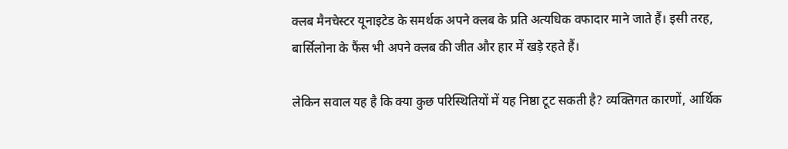क्लब मैनचेस्टर यूनाइटेड के समर्थक अपने क्लब के प्रति अत्यधिक वफादार माने जाते हैं। इसी तरह, बार्सिलोना के फैंस भी अपने क्लब की जीत और हार में खड़े रहते हैं।

लेकिन सवाल यह है कि क्या कुछ परिस्थितियों में यह निष्ठा टूट सकती है? व्यक्तिगत कारणों, आर्थिक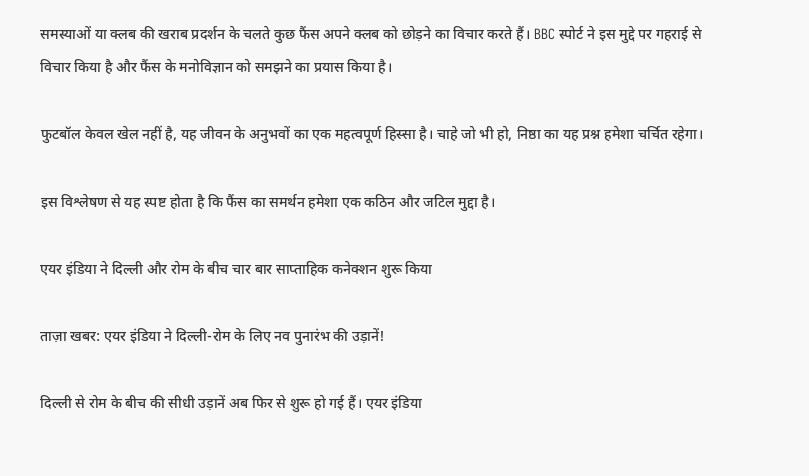समस्याओं या क्लब की खराब प्रदर्शन के चलते कुछ फैंस अपने क्लब को छोड़ने का विचार करते हैं। BBC स्पोर्ट ने इस मुद्दे पर गहराई से विचार किया है और फैंस के मनोविज्ञान को समझने का प्रयास किया है।

फुटबॉल केवल खेल नहीं है, यह जीवन के अनुभवों का एक महत्वपूर्ण हिस्सा है। चाहे जो भी हो, निष्ठा का यह प्रश्न हमेशा चर्चित रहेगा।

इस विश्लेषण से यह स्पष्ट होता है कि फैंस का समर्थन हमेशा एक कठिन और जटिल मुद्दा है।

एयर इंडिया ने दिल्ली और रोम के बीच चार बार साप्ताहिक कनेक्शन शुरू किया

ताज़ा खबर: एयर इंडिया ने दिल्ली-रोम के लिए नव पुनारंभ की उड़ानें!

दिल्ली से रोम के बीच की सीधी उड़ानें अब फिर से शुरू हो गई हैं। एयर इंडिया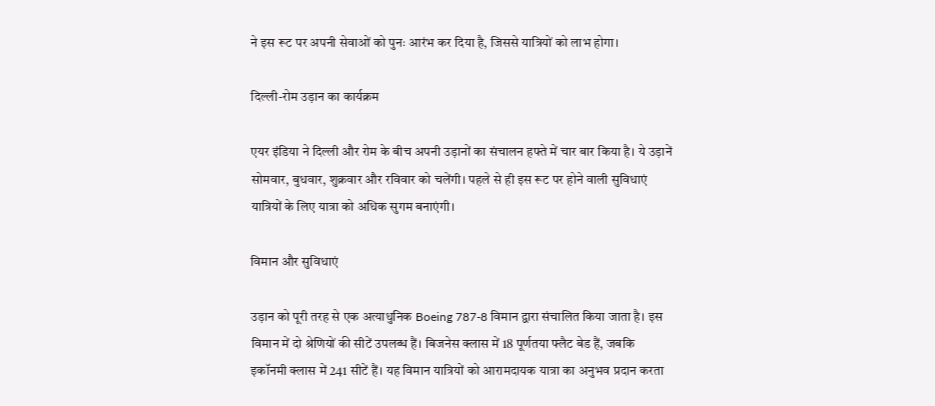ने इस रूट पर अपनी सेवाओं को पुनः आरंभ कर दिया है, जिससे यात्रियों को लाभ होगा।

दिल्ली-रोम उड़ान का कार्यक्रम

एयर इंडिया ने दिल्ली और रोम के बीच अपनी उड़ानों का संचालन हफ्ते में चार बार किया है। ये उड़ानें सोमवार, बुधवार, शुक्रवार और रविवार को चलेंगी। पहले से ही इस रूट पर होने वाली सुविधाएं यात्रियों के लिए यात्रा को अधिक सुगम बनाएंगी।

विमान और सुविधाएं

उड़ान को पूरी तरह से एक अत्याधुनिक Boeing 787-8 विमान द्वारा संचालित किया जाता है। इस विमान में दो श्रेणियों की सीटें उपलब्ध हैं। बिजनेस क्लास में 18 पूर्णतया फ्लैट बेड हैं, जबकि इकॉनमी क्लास में 241 सीटें हैं। यह विमान यात्रियों को आरामदायक यात्रा का अनुभव प्रदान करता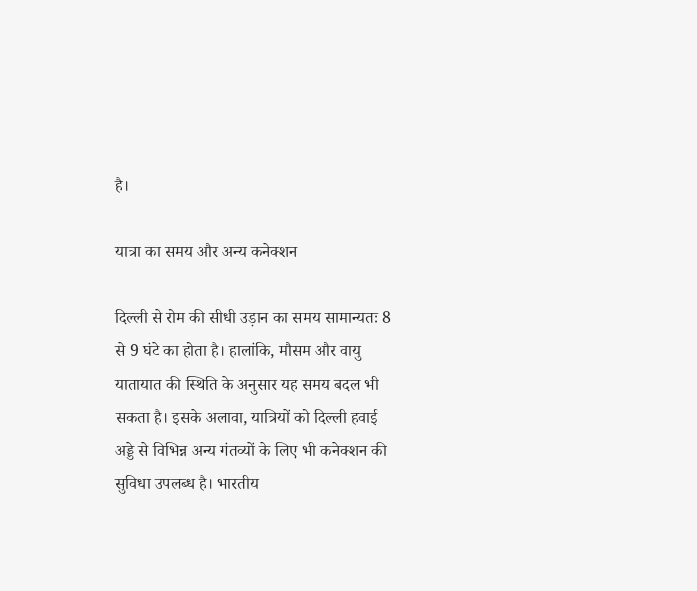है।

यात्रा का समय और अन्य कनेक्शन

दिल्ली से रोम की सीधी उड़ान का समय सामान्यतः 8 से 9 घंटे का होता है। हालांकि, मौसम और वायु यातायात की स्थिति के अनुसार यह समय बदल भी सकता है। इसके अलावा, यात्रियों को दिल्ली हवाई अड्डे से विभिन्न अन्य गंतव्यों के लिए भी कनेक्शन की सुविधा उपलब्ध है। भारतीय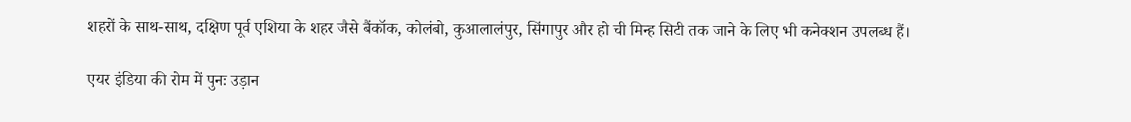शहरों के साथ-साथ, दक्षिण पूर्व एशिया के शहर जैसे बैंकॉक, कोलंबो, कुआलालंपुर, सिंगापुर और हो ची मिन्ह सिटी तक जाने के लिए भी कनेक्शन उपलब्ध हैं।

एयर इंडिया की रोम में पुनः उड़ान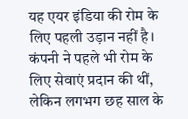यह एयर इंडिया की रोम के लिए पहली उड़ान नहीं है। कंपनी ने पहले भी रोम के लिए सेवाएं प्रदान की थीं, लेकिन लगभग छह साल के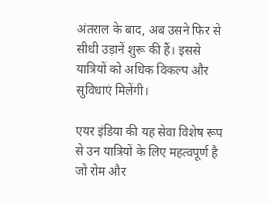अंतराल के बाद, अब उसने फिर से सीधी उड़ानें शुरू की हैं। इससे यात्रियों को अधिक विकल्प और सुविधाएं मिलेंगी।

एयर इंडिया की यह सेवा विशेष रूप से उन यात्रियों के लिए महत्वपूर्ण है जो रोम और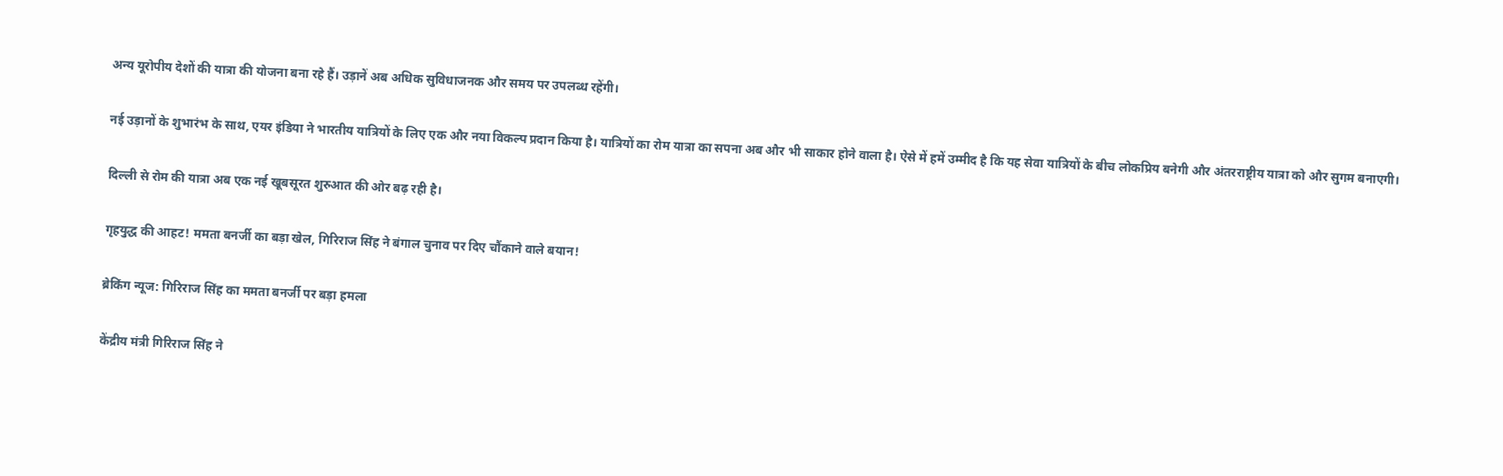अन्य यूरोपीय देशों की यात्रा की योजना बना रहे हैं। उड़ानें अब अधिक सुविधाजनक और समय पर उपलब्ध रहेंगी।

नई उड़ानों के शुभारंभ के साथ, एयर इंडिया ने भारतीय यात्रियों के लिए एक और नया विकल्प प्रदान किया है। यात्रियों का रोम यात्रा का सपना अब और भी साकार होने वाला है। ऐसे में हमें उम्मीद है कि यह सेवा यात्रियों के बीच लोकप्रिय बनेगी और अंतरराष्ट्रीय यात्रा को और सुगम बनाएगी।

दिल्ली से रोम की यात्रा अब एक नई खूबसूरत शुरुआत की ओर बढ़ रही है।

गृहयुद्ध की आहट! ममता बनर्जी का बड़ा खेल, गिरिराज सिंह ने बंगाल चुनाव पर दिए चौंकाने वाले बयान!

ब्रेकिंग न्यूज: गिरिराज सिंह का ममता बनर्जी पर बड़ा हमला

केंद्रीय मंत्री गिरिराज सिंह ने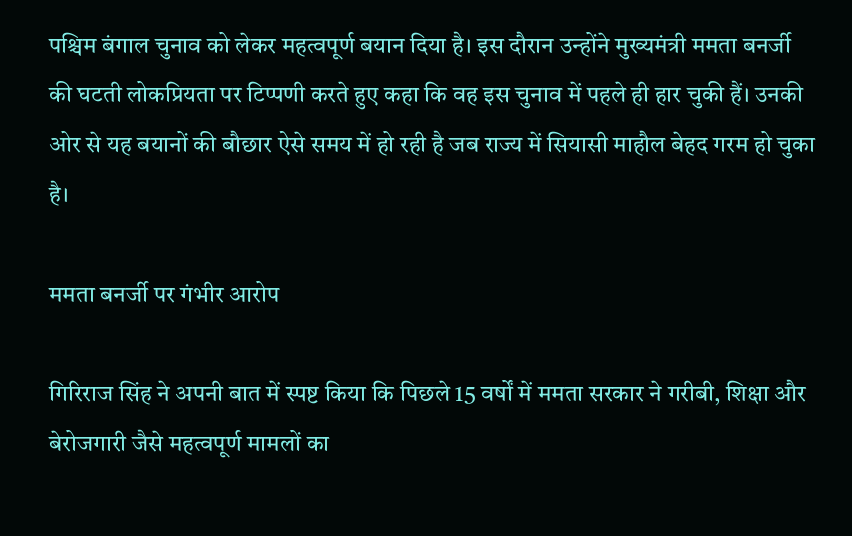पश्चिम बंगाल चुनाव को लेकर महत्वपूर्ण बयान दिया है। इस दौरान उन्होंने मुख्यमंत्री ममता बनर्जी की घटती लोकप्रियता पर टिप्पणी करते हुए कहा कि वह इस चुनाव में पहले ही हार चुकी हैं। उनकी ओर से यह बयानों की बौछार ऐसे समय में हो रही है जब राज्य में सियासी माहौल बेहद गरम हो चुका है।

ममता बनर्जी पर गंभीर आरोप

गिरिराज सिंह ने अपनी बात में स्पष्ट किया कि पिछले 15 वर्षों में ममता सरकार ने गरीबी, शिक्षा और बेरोजगारी जैसे महत्वपूर्ण मामलों का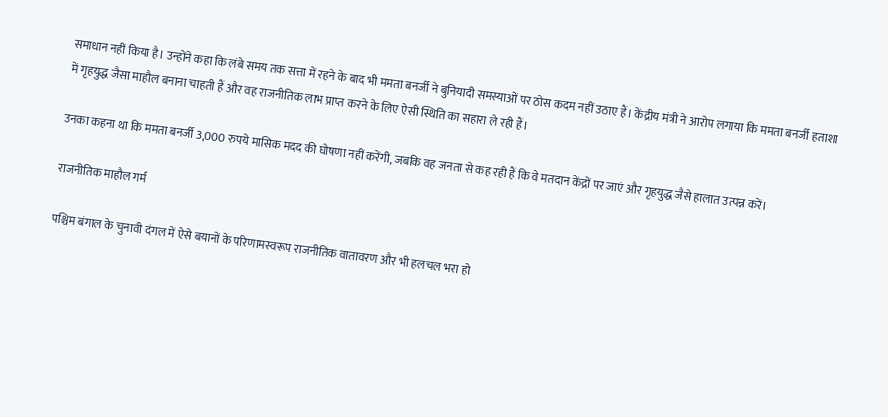समाधान नहीं किया है। उन्होंने कहा कि लंबे समय तक सत्ता में रहने के बाद भी ममता बनर्जी ने बुनियादी समस्याओं पर ठोस कदम नहीं उठाए हैं। केंद्रीय मंत्री ने आरोप लगाया कि ममता बनर्जी हताशा में गृहयुद्ध जैसा माहौल बनाना चाहती हैं और वह राजनीतिक लाभ प्राप्त करने के लिए ऐसी स्थिति का सहारा ले रही हैं।

उनका कहना था कि ममता बनर्जी 3,000 रुपये मासिक मदद की घोषणा नहीं करेंगी, जबकि वह जनता से कह रही हैं कि वे मतदान केंद्रों पर जाएं और गृहयुद्ध जैसे हालात उत्पन्न करें।

राजनीतिक माहौल गर्म

पश्चिम बंगाल के चुनावी दंगल में ऐसे बयानों के परिणामस्वरूप राजनीतिक वातावरण और भी हलचल भरा हो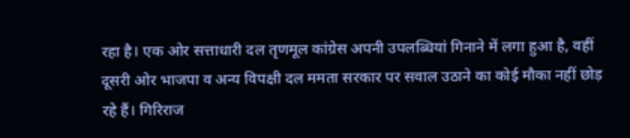रहा है। एक ओर सत्ताधारी दल तृणमूल कांग्रेस अपनी उपलब्धियां गिनाने में लगा हुआ है, वहीं दूसरी ओर भाजपा व अन्य विपक्षी दल ममता सरकार पर सवाल उठाने का कोई मौका नहीं छोड़ रहे हैं। गिरिराज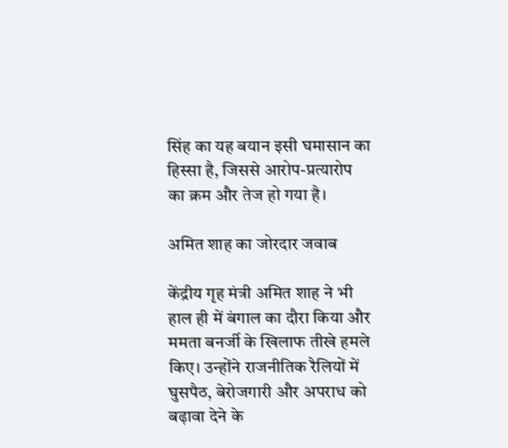सिंह का यह बयान इसी घमासान का हिस्सा है, जिससे आरोप-प्रत्यारोप का क्रम और तेज हो गया है।

अमित शाह का जोरदार जवाब

केंद्रीय गृह मंत्री अमित शाह ने भी हाल ही में बंगाल का दौरा किया और ममता बनर्जी के खिलाफ तीखे हमले किए। उन्होंने राजनीतिक रैलियों में घुसपैठ, बेरोजगारी और अपराध को बढ़ावा देने के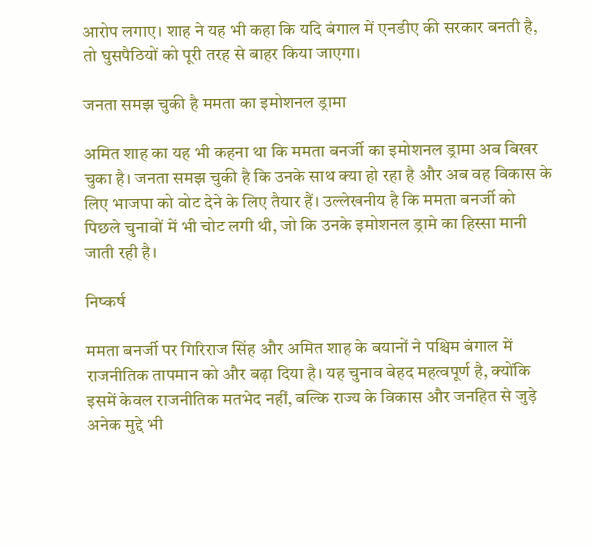आरोप लगाए। शाह ने यह भी कहा कि यदि बंगाल में एनडीए की सरकार बनती है, तो घुसपैठियों को पूरी तरह से बाहर किया जाएगा।

जनता समझ चुकी है ममता का इमोशनल ड्रामा

अमित शाह का यह भी कहना था कि ममता बनर्जी का इमोशनल ड्रामा अब बिखर चुका है। जनता समझ चुकी है कि उनके साथ क्या हो रहा है और अब वह विकास के लिए भाजपा को वोट देने के लिए तैयार हैं। उल्लेखनीय है कि ममता बनर्जी को पिछले चुनावों में भी चोट लगी थी, जो कि उनके इमोशनल ड्रामे का हिस्सा मानी जाती रही है।

निष्कर्ष

ममता बनर्जी पर गिरिराज सिंह और अमित शाह के बयानों ने पश्चिम बंगाल में राजनीतिक तापमान को और बढ़ा दिया है। यह चुनाव बेहद महत्वपूर्ण है, क्योंकि इसमें केवल राजनीतिक मतभेद नहीं, बल्कि राज्य के विकास और जनहित से जुड़े अनेक मुद्दे भी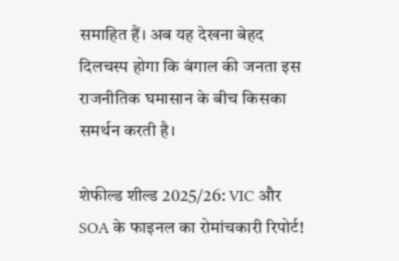समाहित हैं। अब यह देखना बेहद दिलचस्प होगा कि बंगाल की जनता इस राजनीतिक घमासान के बीच किसका समर्थन करती है।

शेफील्ड शील्ड 2025/26: VIC और SOA के फाइनल का रोमांचकारी रिपोर्ट!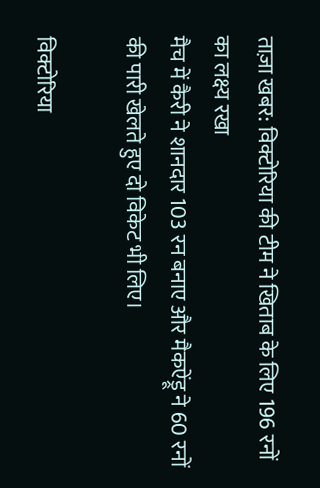ताज़ा खबर: विक्टोरिया की टीम ने खिताब के लिए 196 रनों का लक्ष्य रखा
मैच में कैरी ने शानदार 103 रन बनाए और मैकऐंड्रू ने 60 रनों की पारी खेलते हुए दो विकेट भी लिए।

विक्टोरिया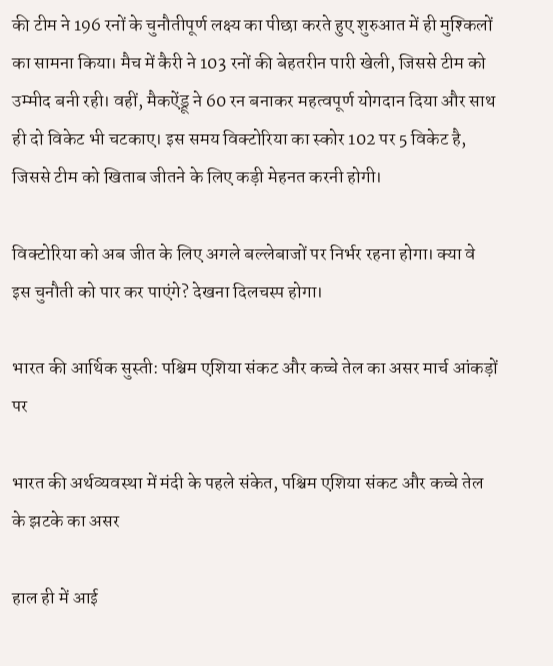की टीम ने 196 रनों के चुनौतीपूर्ण लक्ष्य का पीछा करते हुए शुरुआत में ही मुश्किलों का सामना किया। मैच में कैरी ने 103 रनों की बेहतरीन पारी खेली, जिससे टीम को उम्मीद बनी रही। वहीं, मैकऐंड्रू ने 60 रन बनाकर महत्वपूर्ण योगदान दिया और साथ ही दो विकेट भी चटकाए। इस समय विक्टोरिया का स्कोर 102 पर 5 विकेट है, जिससे टीम को खिताब जीतने के लिए कड़ी मेहनत करनी होगी।

विक्टोरिया को अब जीत के लिए अगले बल्लेबाजों पर निर्भर रहना होगा। क्या वे इस चुनौती को पार कर पाएंगे? देखना दिलचस्प होगा।

भारत की आर्थिक सुस्ती: पश्चिम एशिया संकट और कच्चे तेल का असर मार्च आंकड़ों पर

भारत की अर्थव्यवस्था में मंदी के पहले संकेत, पश्चिम एशिया संकट और कच्चे तेल के झटके का असर

हाल ही में आई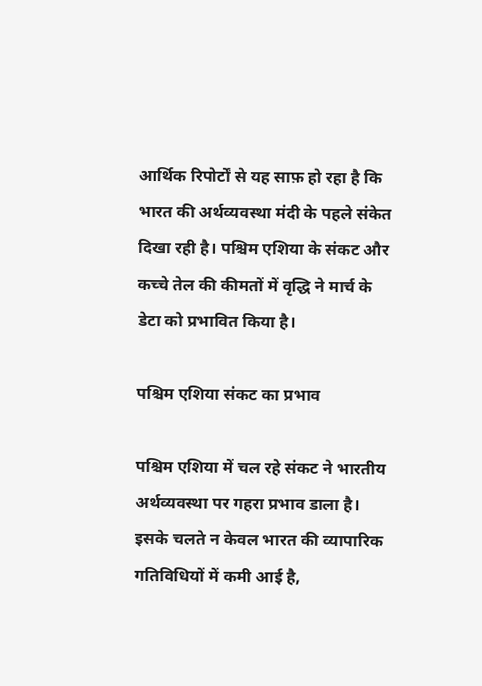आर्थिक रिपोर्टों से यह साफ़ हो रहा है कि भारत की अर्थव्यवस्था मंदी के पहले संकेत दिखा रही है। पश्चिम एशिया के संकट और कच्चे तेल की कीमतों में वृद्धि ने मार्च के डेटा को प्रभावित किया है।

पश्चिम एशिया संकट का प्रभाव

पश्चिम एशिया में चल रहे संकट ने भारतीय अर्थव्यवस्था पर गहरा प्रभाव डाला है। इसके चलते न केवल भारत की व्यापारिक गतिविधियों में कमी आई है,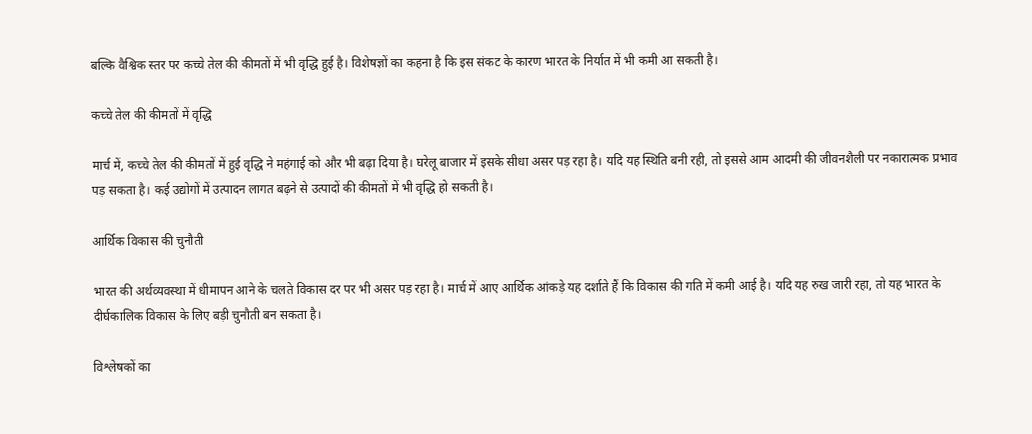बल्कि वैश्विक स्तर पर कच्चे तेल की कीमतों में भी वृद्धि हुई है। विशेषज्ञों का कहना है कि इस संकट के कारण भारत के निर्यात में भी कमी आ सकती है।

कच्चे तेल की कीमतों में वृद्धि

मार्च में, कच्चे तेल की कीमतों में हुई वृद्धि ने महंगाई को और भी बढ़ा दिया है। घरेलू बाजार में इसके सीधा असर पड़ रहा है। यदि यह स्थिति बनी रही, तो इससे आम आदमी की जीवनशैली पर नकारात्मक प्रभाव पड़ सकता है। कई उद्योगों में उत्पादन लागत बढ़ने से उत्पादों की कीमतों में भी वृद्धि हो सकती है।

आर्थिक विकास की चुनौती

भारत की अर्थव्यवस्था में धीमापन आने के चलते विकास दर पर भी असर पड़ रहा है। मार्च में आए आर्थिक आंकड़े यह दर्शाते हैं कि विकास की गति में कमी आई है। यदि यह रुख जारी रहा, तो यह भारत के दीर्घकालिक विकास के लिए बड़ी चुनौती बन सकता है।

विश्लेषकों का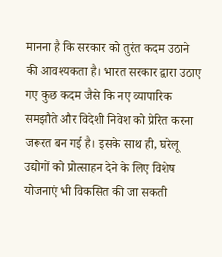मानना है कि सरकार को तुरंत कदम उठाने की आवश्यकता है। भारत सरकार द्वारा उठाए गए कुछ कदम जैसे कि नए व्यापारिक समझौते और विदेशी निवेश को प्रेरित करना जरूरत बन गई है। इसके साथ ही, घरेलू उद्योगों को प्रोत्साहन देने के लिए विशेष योजनाएं भी विकसित की जा सकती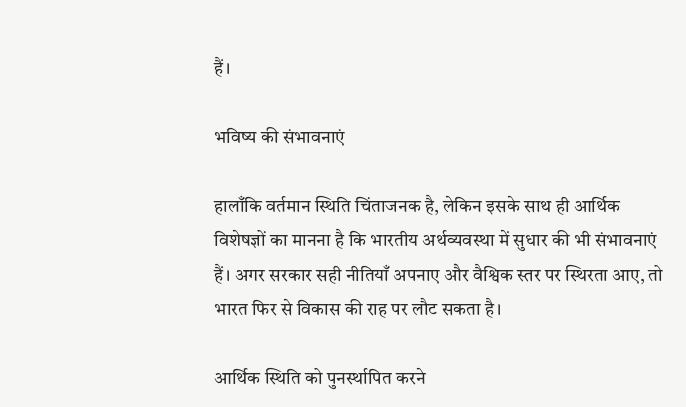हैं।

भविष्य की संभावनाएं

हालाँकि वर्तमान स्थिति चिंताजनक है, लेकिन इसके साथ ही आर्थिक विशेषज्ञों का मानना है कि भारतीय अर्थव्यवस्था में सुधार की भी संभावनाएं हैं। अगर सरकार सही नीतियाँ अपनाए और वैश्विक स्तर पर स्थिरता आए, तो भारत फिर से विकास की राह पर लौट सकता है।

आर्थिक स्थिति को पुनर्स्थापित करने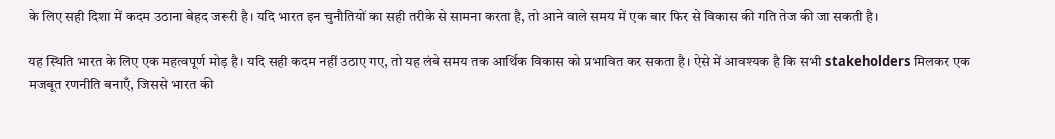के लिए सही दिशा में कदम उठाना बेहद जरूरी है। यदि भारत इन चुनौतियों का सही तरीके से सामना करता है, तो आने वाले समय में एक बार फिर से विकास की गति तेज की जा सकती है।

यह स्थिति भारत के लिए एक महत्वपूर्ण मोड़ है। यदि सही कदम नहीं उठाए गए, तो यह लंबे समय तक आर्थिक विकास को प्रभावित कर सकता है। ऐसे में आवश्यक है कि सभी stakeholders मिलकर एक मजबूत रणनीति बनाएँ, जिससे भारत की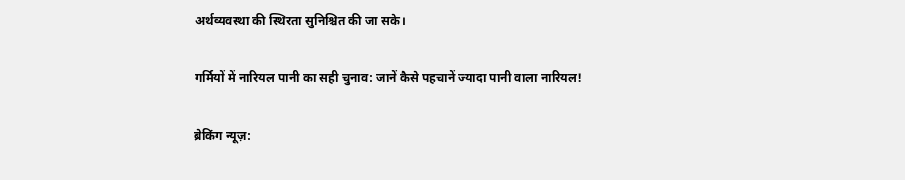अर्थव्यवस्था की स्थिरता सुनिश्चित की जा सके।

गर्मियों में नारियल पानी का सही चुनाव: जानें कैसे पहचानें ज्यादा पानी वाला नारियल!

ब्रेकिंग न्यूज़: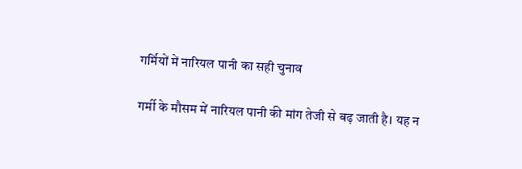गर्मियों में नारियल पानी का सही चुनाव

गर्मी के मौसम में नारियल पानी की मांग तेजी से बढ़ जाती है। यह न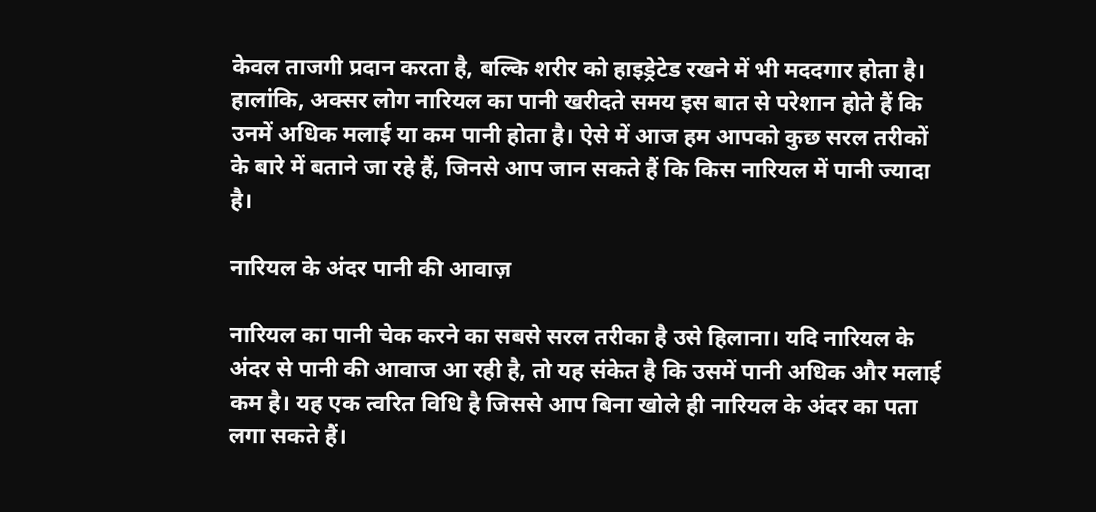केवल ताजगी प्रदान करता है, बल्कि शरीर को हाइड्रेटेड रखने में भी मददगार होता है। हालांकि, अक्सर लोग नारियल का पानी खरीदते समय इस बात से परेशान होते हैं कि उनमें अधिक मलाई या कम पानी होता है। ऐसे में आज हम आपको कुछ सरल तरीकों के बारे में बताने जा रहे हैं, जिनसे आप जान सकते हैं कि किस नारियल में पानी ज्यादा है।

नारियल के अंदर पानी की आवाज़

नारियल का पानी चेक करने का सबसे सरल तरीका है उसे हिलाना। यदि नारियल के अंदर से पानी की आवाज आ रही है, तो यह संकेत है कि उसमें पानी अधिक और मलाई कम है। यह एक त्वरित विधि है जिससे आप बिना खोले ही नारियल के अंदर का पता लगा सकते हैं।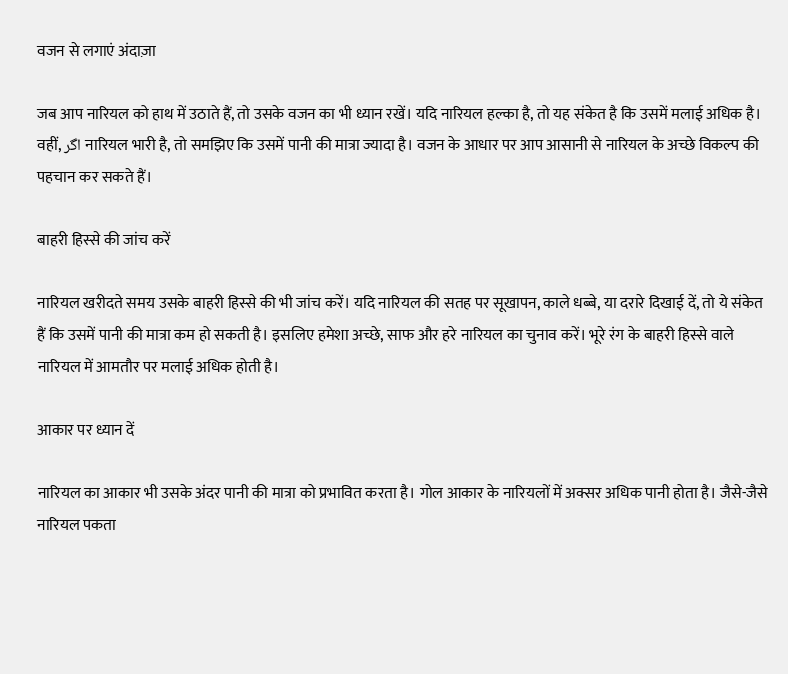वजन से लगाएं अंदाज़ा

जब आप नारियल को हाथ में उठाते हैं, तो उसके वजन का भी ध्यान रखें। यदि नारियल हल्का है, तो यह संकेत है कि उसमें मलाई अधिक है। वहीं, اگر नारियल भारी है, तो समझिए कि उसमें पानी की मात्रा ज्यादा है। वजन के आधार पर आप आसानी से नारियल के अच्छे विकल्प की पहचान कर सकते हैं।

बाहरी हिस्से की जांच करें

नारियल खरीदते समय उसके बाहरी हिस्से की भी जांच करें। यदि नारियल की सतह पर सूखापन, काले धब्बे, या दरारे दिखाई दें, तो ये संकेत हैं कि उसमें पानी की मात्रा कम हो सकती है। इसलिए हमेशा अच्छे, साफ और हरे नारियल का चुनाव करें। भूरे रंग के बाहरी हिस्से वाले नारियल में आमतौर पर मलाई अधिक होती है।

आकार पर ध्यान दें

नारियल का आकार भी उसके अंदर पानी की मात्रा को प्रभावित करता है। गोल आकार के नारियलों में अक्सर अधिक पानी होता है। जैसे-जैसे नारियल पकता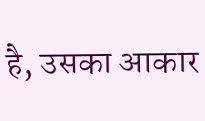है, उसका आकार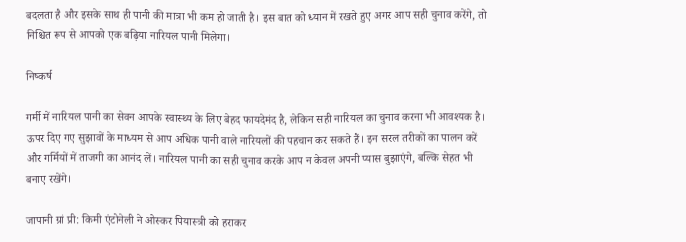बदलता है और इसके साथ ही पानी की मात्रा भी कम हो जाती है। इस बात को ध्यान में रखते हुए अगर आप सही चुनाव करेंगे, तो निश्चित रूप से आपको एक बढ़िया नारियल पानी मिलेगा।

निष्कर्ष

गर्मी में नारियल पानी का सेवन आपके स्वास्थ्य के लिए बेहद फायदेमंद है, लेकिन सही नारियल का चुनाव करना भी आवश्यक है। ऊपर दिए गए सुझावों के माध्यम से आप अधिक पानी वाले नारियलों की पहचान कर सकते हैं। इन सरल तरीकों का पालन करें और गर्मियों में ताजगी का आनंद लें। नारियल पानी का सही चुनाव करके आप न केवल अपनी प्यास बुझाएंगे, बल्कि सेहत भी बनाए रखेंगे।

जापानी ग्रां प्री: किमी एंटोनेली ने ओस्कर पियास्त्री को हराकर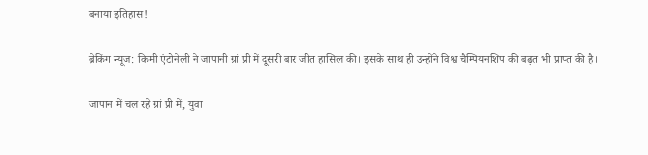बनाया इतिहास!

ब्रेकिंग न्यूज: किमी एंटोनेली ने जापानी ग्रां प्री में दूसरी बार जीत हासिल की। इसके साथ ही उन्होंने विश्व चैम्पियनशिप की बढ़त भी प्राप्त की है।

जापान में चल रहे ग्रां प्री में, युवा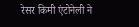रेसर किमी एंटोनेली ने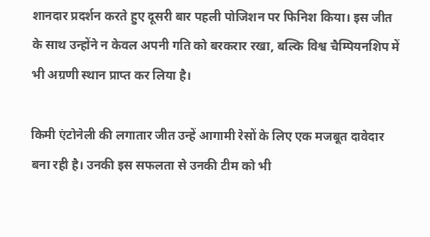शानदार प्रदर्शन करते हुए दूसरी बार पहली पोजिशन पर फिनिश किया। इस जीत के साथ उन्होंने न केवल अपनी गति को बरकरार रखा, बल्कि विश्व चैम्पियनशिप में भी अग्रणी स्थान प्राप्त कर लिया है।

किमी एंटोनेली की लगातार जीत उन्हें आगामी रेसों के लिए एक मजबूत दावेदार बना रही है। उनकी इस सफलता से उनकी टीम को भी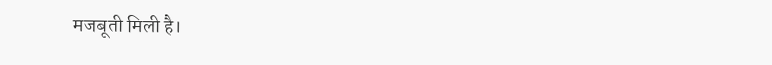मजबूती मिली है।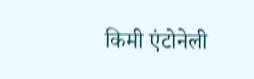किमी एंटोनेली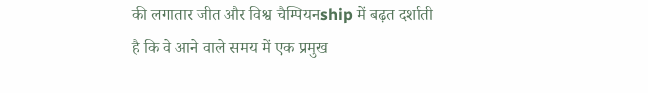की लगातार जीत और विश्व चैम्पियनship में बढ़त दर्शाती है कि वे आने वाले समय में एक प्रमुख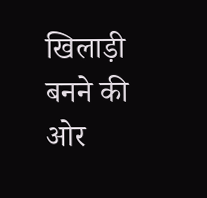खिलाड़ी बनने की ओर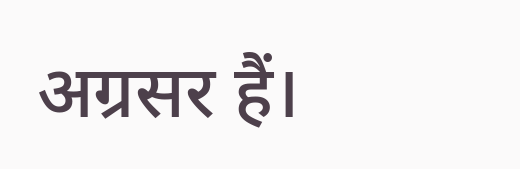अग्रसर हैं।